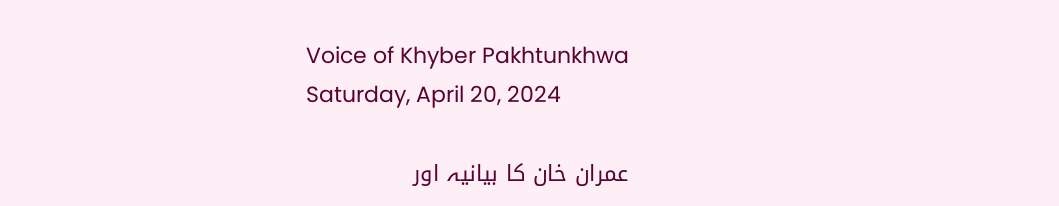Voice of Khyber Pakhtunkhwa
Saturday, April 20, 2024

عمران خان کا بیانیہ اور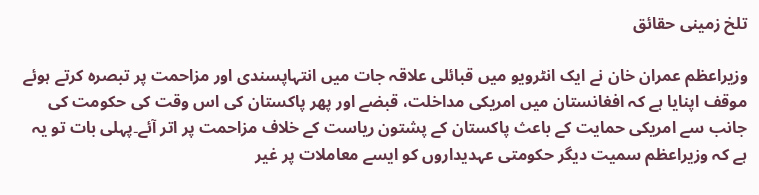تلخ زمینی حقائق

وزیراعظم عمران خان نے ایک انٹرویو میں قبائلی علاقہ جات میں انتہاپسندی اور مزاحمت پر تبصرہ کرتے ہوئے موقف اپنایا ہے کہ افغانستان میں امریکی مداخلت، قبضے اور پھر پاکستان کی اس وقت کی حکومت کی جانب سے امریکی حمایت کے باعث پاکستان کے پشتون ریاست کے خلاف مزاحمت پر اتر آئے۔پہلی بات تو یہ ہے کہ وزیراعظم سمیت دیگر حکومتی عہدیداروں کو ایسے معاملات پر غیر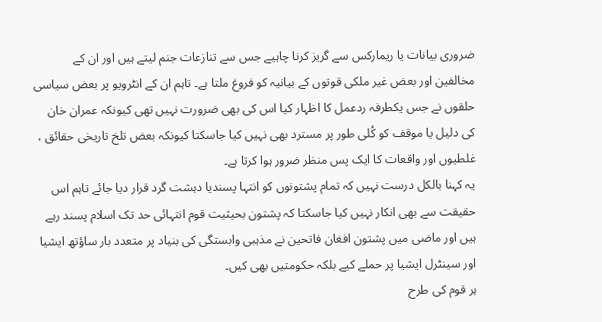ضروری بیانات یا ریمارکس سے گریز کرنا چاہیے جس سے تنازعات جنم لیتے ہیں اور ان کے مخالفین اور بعض غیر ملکی قوتوں کے بیانیہ کو فروغ ملتا ہے۔ تاہم ان کے انٹرویو پر بعض سیاسی حلقوں نے جس یکطرفہ ردعمل کا اظہار کیا اس کی بھی ضرورت نہیں تھی کیونکہ عمران خان کی دلیل یا موقف کو کُلی طور پر مسترد بھی نہیں کیا جاسکتا کیونکہ بعض تلخ تاریخی حقائق ، غلطیوں اور واقعات کا ایک پس منظر ضرور ہوا کرتا ہے۔
یہ کہنا بالکل درست نہیں کہ تمام پشتونوں کو انتہا پسندیا دہشت گرد قرار دیا جائے تاہم اس حقیقت سے بھی انکار نہیں کیا جاسکتا کہ پشتون بحیثیت قوم انتہائی حد تک اسلام پسند رہے ہیں اور ماضی میں پشتون افغان فاتحین نے مذہبی وابستگی کی بنیاد پر متعدد بار ساؤتھ ایشیا اور سینٹرل ایشیا پر حملے کیے بلکہ حکومتیں بھی کیں۔
ہر قوم کی طرح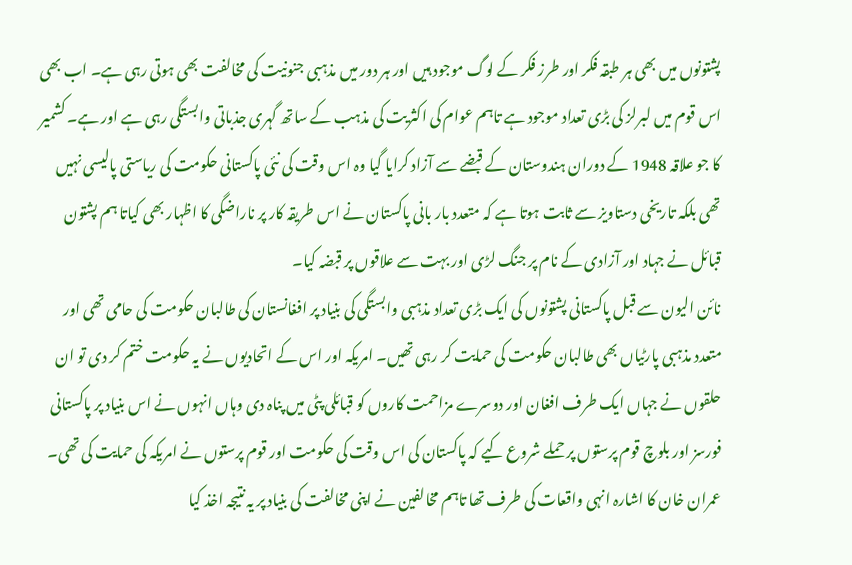پشتونوں میں بھی ہر طبقہ فکر اور طرز فکر کے لوگ موجود ہیں اور ہر دور میں مذہبی جنونیت کی مخالفت بھی ہوتی رہی ہے۔ اب بھی اس قوم میں لبرلز کی بڑی تعداد موجود ہے تاہم عوام کی اکثریت کی مذہب کے ساتھ گہری جذباتی وابستگی رہی ہے اور ہے۔ کشمیر کا جو علاقہ 1948 کے دوران ہندوستان کے قبضے سے آزاد کرایا گیا وہ اس وقت کی نئی پاکستانی حکومت کی ریاستی پالیسی نہیں تھی بلکہ تاریخی دستاویز سے ثابت ہوتا ہے کہ متعدد بار بانی پاکستان نے اس طریقہ کار پر ناراضگی کا اظہار بھی کیاتا ہم پشتون قبائل نے جہاد اور آزادی کے نام پر جنگ لڑی اور بہت سے علاقوں پر قبضہ کیا۔
نائن الیون سے قبل پاکستانی پشتونوں کی ایک بڑی تعداد مذہبی وابستگی کی بنیاد پر افغانستان کی طالبان حکومت کی حامی تھی اور متعدد مذہبی پارٹیاں بھی طالبان حکومت کی حمایت کر رہی تھیں۔ امریکہ اور اس کے اتحادیوں نے یہ حکومت ختم کر دی تو ان حلقوں نے جہاں ایک طرف افغان اور دوسرے مزاحمت کاروں کو قبائلی پٹی میں پناہ دی وہاں انہوں نے اس بنیاد پر پاکستانی فورسز اور بلوچ قوم پرستوں پر حملے شروع کیے کہ پاکستان کی اس وقت کی حکومت اور قوم پرستوں نے امریکہ کی حمایت کی تھی۔ عمران خان کا اشارہ انہی واقعات کی طرف تھا تاہم مخالفین نے اپنی مخالفت کی بنیاد پر یہ نتیجہ اخذ کیا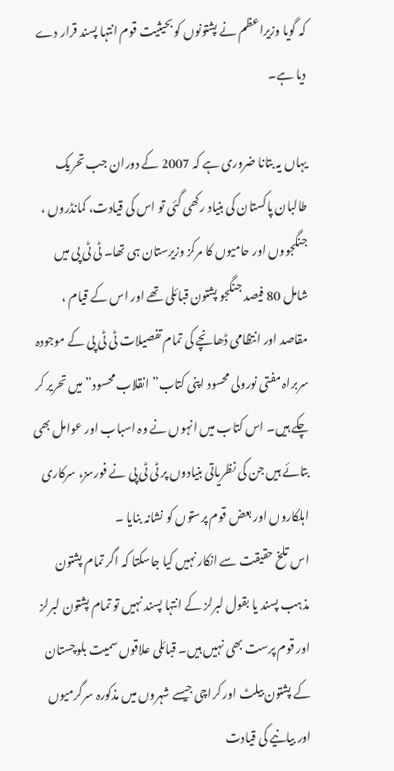کہ گویا وزیراعظم نے پشتونوں کو بحیثیت قوم انتہا پسند قرار دے دیا ہے۔

یہاں یہ بتانا ضروری ہے کہ 2007 کے دوران جب تحریک طالبان پاکستان کی بنیاد رکھی گئی تو اس کی قیادت، کمانڈروں ، جنگجووں اور حامیوں کا مرکز وزیرستان ہی تھا۔ ٹی ٹی پی میں شامل 80 فیصد جنگجو پشتون قبائلی تھے اور اس کے قیام ، مقاصد اور انتظامی ڈھانچے کی تمام تفصیلات ٹی ٹی پی کے موجودہ سربراہ مفتی نورولی محسود اپنی کتاب” انقلاب محسود” میں تحریر کر چکے ہیں۔ اس کتاب میں انہوں نے وہ اسباب اور عوامل بھی بتائے ہیں جن کی نظریاتی بنیادوں پر ٹی ٹی پی نے فورسز، سرکاری اہلکاروں اور بعض قوم پرستوں کو نشانہ بنایا ۔
اس تلخ حقیقت سے انکار نہیں کیا جاسکتا کہ اگر تمام پشتون مذہب پسند یا بقول لبرلز کے انتہا پسند نہیں تو تمام پشتون لبرلز اور قوم پرست بھی نہیں ہیں۔ قبائلی علاقوں سمیت بلوچستان کے پشتون بیلٹ اور کراچی جیسے شہروں میں مذکورہ سرگرمیوں اور بیانیے کی قیادت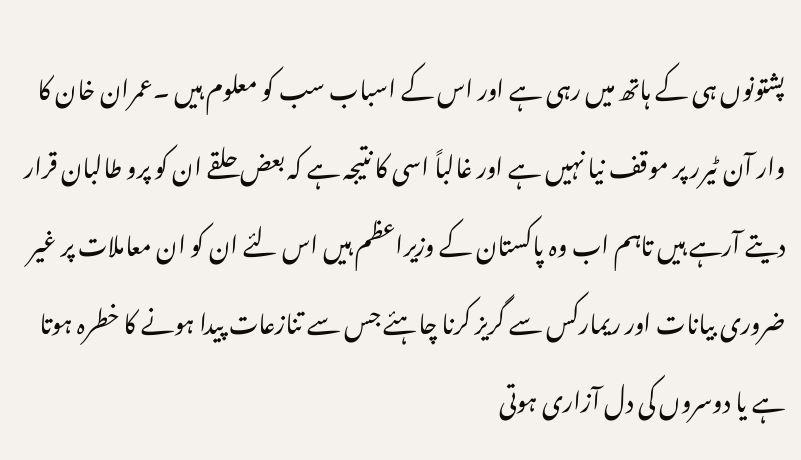پشتونوں ہی کے ہاتھ میں رہی ہے اور اس کے اسباب سب کو معلوم ہیں ۔عمران خان کا وار آن ٹیرر پر موقف نیا نہیں ہے اور غالباً اسی کا نتیجہ ہے کہ بعض حلقے ان کو پرو طالبان قرار دیتے آرہے ہیں تاہم اب وہ پاکستان کے وزیراعظم ہیں اس لئے ان کو ان معاملات پر غیر ضروری بیانات اور ریمارکس سے گریز کرنا چاہئے جس سے تنازعات پیدا ہونے کا خطرہ ہوتا ہے یا دوسروں کی دل آزاری ہوتی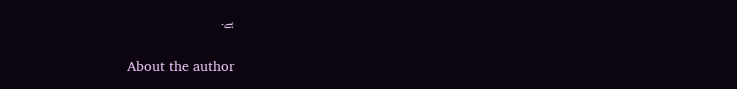ہے۔

About the author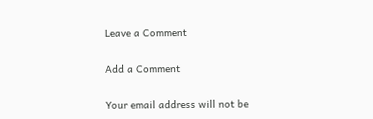Leave a Comment

Add a Comment

Your email address will not be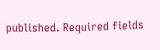published. Required fields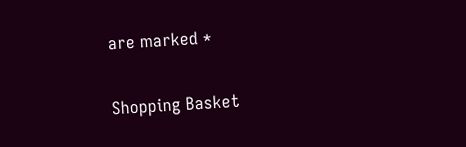are marked *

Shopping Basket